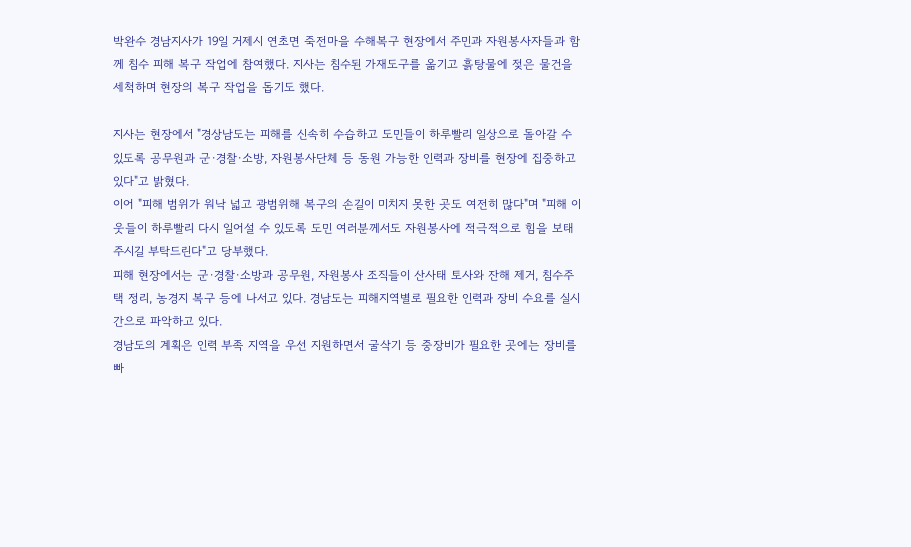박완수 경남지사가 19일 거제시 연초면 죽전마을 수해복구 현장에서 주민과 자원봉사자들과 함께 침수 피해 복구 작업에 참여했다. 지사는 침수된 가재도구를 옮기고 흙탕물에 젖은 물건을 세척하며 현장의 복구 작업을 돕기도 했다.

지사는 현장에서 "경상남도는 피해를 신속히 수습하고 도민들이 하루빨리 일상으로 돌아갈 수 있도록 공무원과 군·경찰·소방, 자원봉사단체 등 동원 가능한 인력과 장비를 현장에 집중하고 있다"고 밝혔다.
이어 "피해 범위가 워낙 넓고 광범위해 복구의 손길이 미치지 못한 곳도 여전히 많다"며 "피해 이웃들이 하루빨리 다시 일어설 수 있도록 도민 여러분께서도 자원봉사에 적극적으로 힘을 보태주시길 부탁드린다"고 당부했다.
피해 현장에서는 군·경찰·소방과 공무원, 자원봉사 조직들이 산사태 토사와 잔해 제거, 침수주택 정리, 농경지 복구 등에 나서고 있다. 경남도는 피해지역별로 필요한 인력과 장비 수요를 실시간으로 파악하고 있다.
경남도의 계획은 인력 부족 지역을 우선 지원하면서 굴삭기 등 중장비가 필요한 곳에는 장비를 빠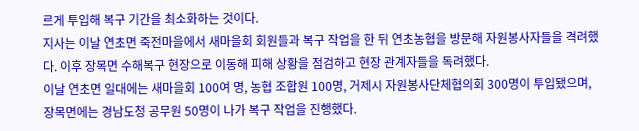르게 투입해 복구 기간을 최소화하는 것이다.
지사는 이날 연초면 죽전마을에서 새마을회 회원들과 복구 작업을 한 뒤 연초농협을 방문해 자원봉사자들을 격려했다. 이후 장목면 수해복구 현장으로 이동해 피해 상황을 점검하고 현장 관계자들을 독려했다.
이날 연초면 일대에는 새마을회 100여 명, 농협 조합원 100명, 거제시 자원봉사단체협의회 300명이 투입됐으며, 장목면에는 경남도청 공무원 50명이 나가 복구 작업을 진행했다.